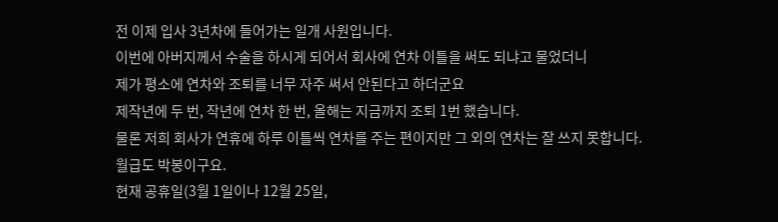전 이제 입사 3년차에 들어가는 일개 사원입니다.
이번에 아버지께서 수술을 하시게 되어서 회사에 연차 이틀을 써도 되냐고 물었더니
제가 평소에 연차와 조퇴를 너무 자주 써서 안된다고 하더군요
제작년에 두 번, 작년에 연차 한 번, 올해는 지금까지 조퇴 1번 했습니다.
물론 저희 회사가 연휴에 하루 이틀씩 연차를 주는 편이지만 그 외의 연차는 잘 쓰지 못합니다.
월급도 박봉이구요.
현재 공휴일(3월 1일이나 12월 25일,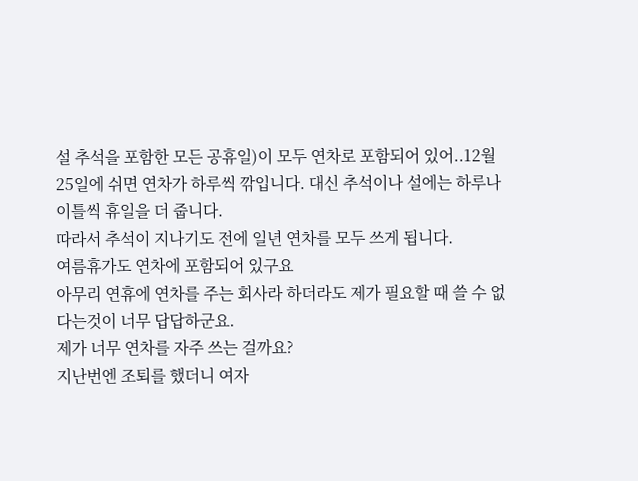설 추석을 포함한 모든 공휴일)이 모두 연차로 포함되어 있어..12월 25일에 쉬면 연차가 하루씩 깎입니다. 대신 추석이나 설에는 하루나 이틀씩 휴일을 더 줍니다.
따라서 추석이 지나기도 전에 일년 연차를 모두 쓰게 됩니다.
여름휴가도 연차에 포함되어 있구요
아무리 연휴에 연차를 주는 회사라 하더라도 제가 필요할 때 쓸 수 없다는것이 너무 답답하군요.
제가 너무 연차를 자주 쓰는 걸까요?
지난번엔 조퇴를 했더니 여자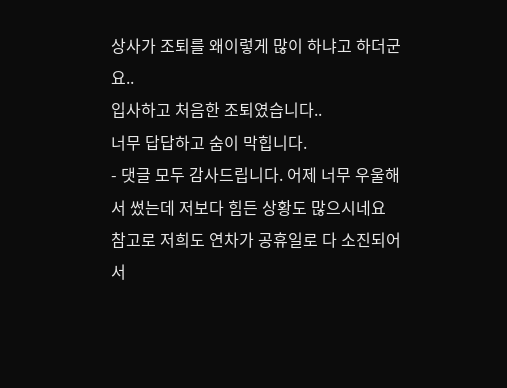상사가 조퇴를 왜이렇게 많이 하냐고 하더군요..
입사하고 처음한 조퇴였습니다..
너무 답답하고 숨이 막힙니다.
- 댓글 모두 감사드립니다. 어제 너무 우울해서 썼는데 저보다 힘든 상황도 많으시네요
참고로 저희도 연차가 공휴일로 다 소진되어서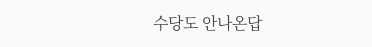수당도 안나온답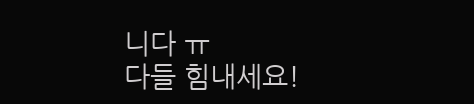니다 ㅠ
다들 힘내세요!